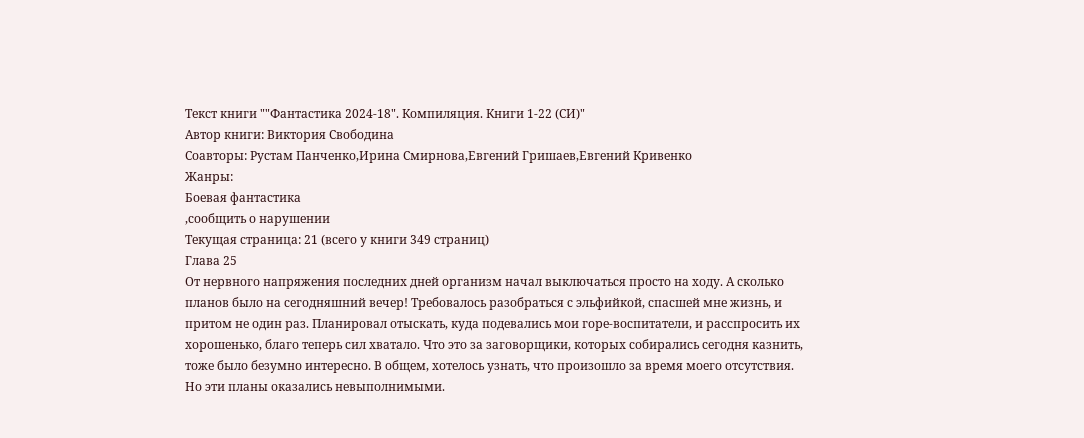Текст книги ""Фантастика 2024-18". Компиляция. Книги 1-22 (СИ)"
Автор книги: Виктория Свободина
Соавторы: Рустам Панченко,Ирина Смирнова,Евгений Гришаев,Евгений Кривенко
Жанры:
Боевая фантастика
,сообщить о нарушении
Текущая страница: 21 (всего у книги 349 страниц)
Глава 25
От нервного напряжения последних дней организм начал выключаться просто на ходу. А сколько планов было на сегодняшний вечер! Требовалось разобраться с эльфийкой, спасшей мне жизнь, и притом не один раз. Планировал отыскать, куда подевались мои горе-воспитатели, и расспросить их хорошенько, благо теперь сил хватало. Что это за заговорщики, которых собирались сегодня казнить, тоже было безумно интересно. В общем, хотелось узнать, что произошло за время моего отсутствия. Но эти планы оказались невыполнимыми.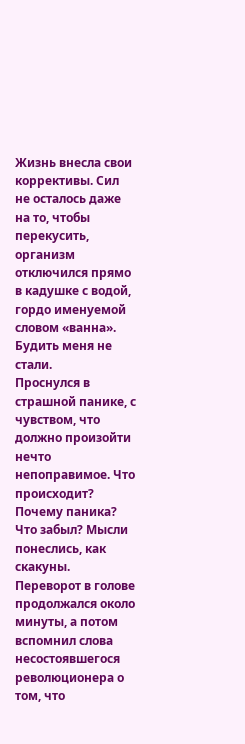Жизнь внесла свои коррективы. Сил не осталось даже на то, чтобы перекусить, организм отключился прямо в кадушке с водой, гордо именуемой словом «ванна». Будить меня не стали.
Проснулся в страшной панике, с чувством, что должно произойти нечто непоправимое. Что происходит? Почему паника? Что забыл? Мысли понеслись, как скакуны. Переворот в голове продолжался около минуты, а потом вспомнил слова несостоявшегося революционера о том, что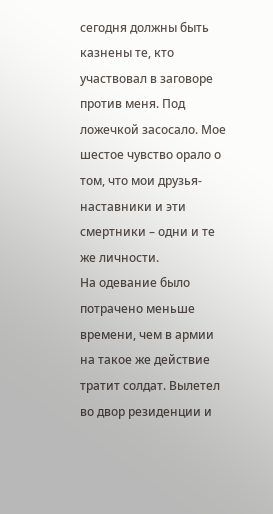сегодня должны быть казнены те, кто участвовал в заговоре против меня. Под ложечкой засосало. Мое шестое чувство орало о том, что мои друзья-наставники и эти смертники – одни и те же личности.
На одевание было потрачено меньше времени, чем в армии на такое же действие тратит солдат. Вылетел во двор резиденции и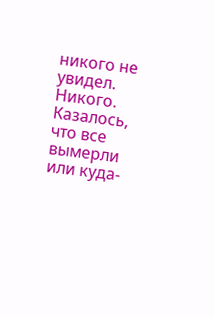никого не увидел. Никого. Казалось, что все вымерли или куда-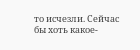то исчезли. Сейчас бы хоть какое-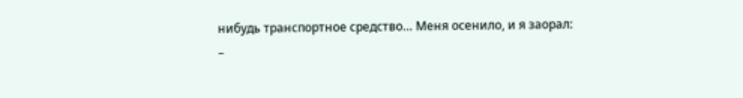нибудь транспортное средство… Меня осенило, и я заорал:
–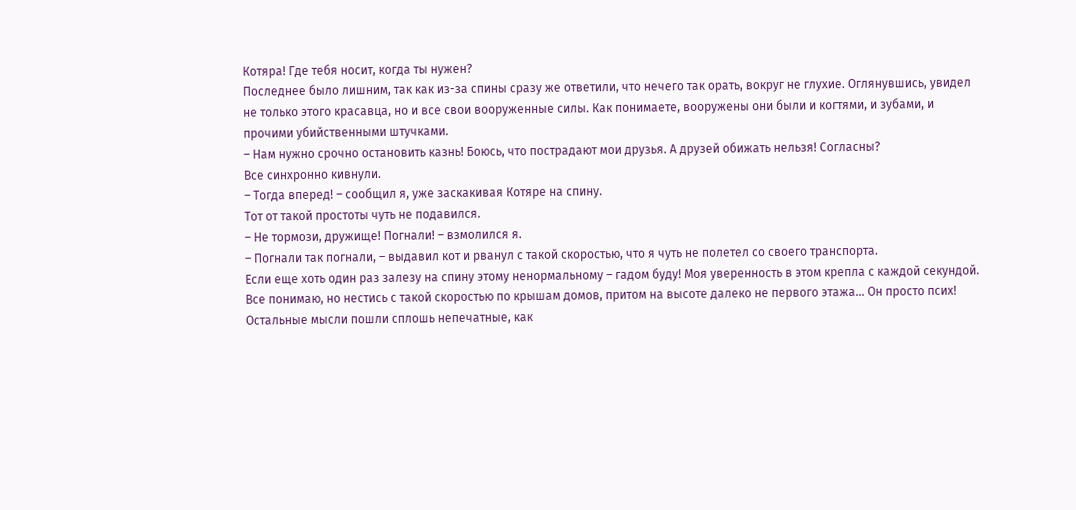Котяра! Где тебя носит, когда ты нужен?
Последнее было лишним, так как из-за спины сразу же ответили, что нечего так орать, вокруг не глухие. Оглянувшись, увидел не только этого красавца, но и все свои вооруженные силы. Как понимаете, вооружены они были и когтями, и зубами, и прочими убийственными штучками.
– Нам нужно срочно остановить казнь! Боюсь, что пострадают мои друзья. А друзей обижать нельзя! Согласны?
Все синхронно кивнули.
– Тогда вперед! – сообщил я, уже заскакивая Котяре на спину.
Тот от такой простоты чуть не подавился.
– Не тормози, дружище! Погнали! – взмолился я.
– Погнали так погнали, – выдавил кот и рванул с такой скоростью, что я чуть не полетел со своего транспорта.
Если еще хоть один раз залезу на спину этому ненормальному – гадом буду! Моя уверенность в этом крепла с каждой секундой. Все понимаю, но нестись с такой скоростью по крышам домов, притом на высоте далеко не первого этажа… Он просто псих! Остальные мысли пошли сплошь непечатные, как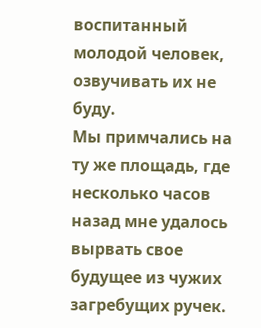воспитанный молодой человек, озвучивать их не буду.
Мы примчались на ту же площадь, где несколько часов назад мне удалось вырвать свое будущее из чужих загребущих ручек.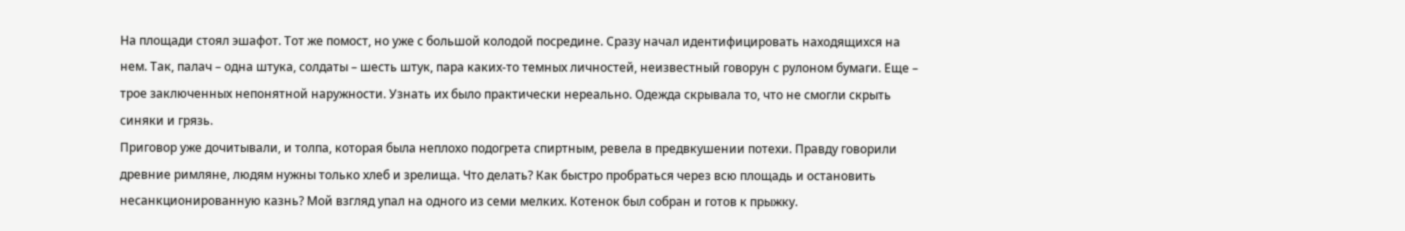На площади стоял эшафот. Тот же помост, но уже с большой колодой посредине. Сразу начал идентифицировать находящихся на нем. Так, палач – одна штука, солдаты – шесть штук, пара каких-то темных личностей, неизвестный говорун с рулоном бумаги. Еще – трое заключенных непонятной наружности. Узнать их было практически нереально. Одежда скрывала то, что не смогли скрыть синяки и грязь.
Приговор уже дочитывали, и толпа, которая была неплохо подогрета спиртным, ревела в предвкушении потехи. Правду говорили древние римляне, людям нужны только хлеб и зрелища. Что делать? Как быстро пробраться через всю площадь и остановить несанкционированную казнь? Мой взгляд упал на одного из семи мелких. Котенок был собран и готов к прыжку.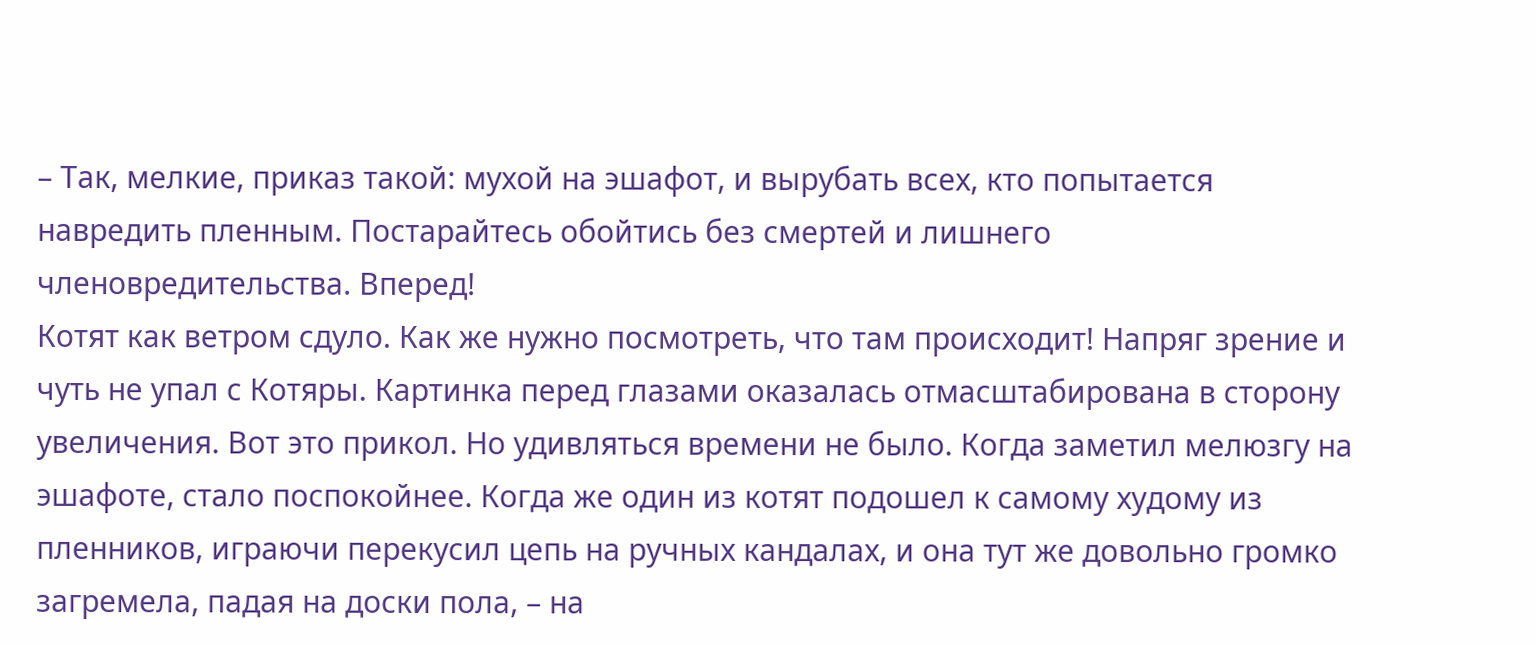– Так, мелкие, приказ такой: мухой на эшафот, и вырубать всех, кто попытается навредить пленным. Постарайтесь обойтись без смертей и лишнего членовредительства. Вперед!
Котят как ветром сдуло. Как же нужно посмотреть, что там происходит! Напряг зрение и чуть не упал с Котяры. Картинка перед глазами оказалась отмасштабирована в сторону увеличения. Вот это прикол. Но удивляться времени не было. Когда заметил мелюзгу на эшафоте, стало поспокойнее. Когда же один из котят подошел к самому худому из пленников, играючи перекусил цепь на ручных кандалах, и она тут же довольно громко загремела, падая на доски пола, – на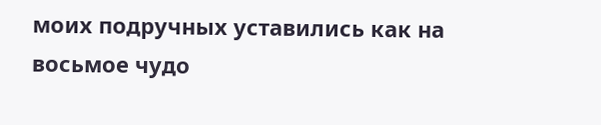моих подручных уставились как на восьмое чудо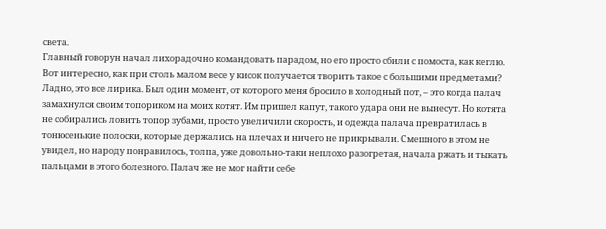света.
Главный говорун начал лихорадочно командовать парадом, но его просто сбили с помоста, как кеглю. Вот интересно, как при столь малом весе у кисок получается творить такое с большими предметами? Ладно, это все лирика. Был один момент, от которого меня бросило в холодный пот, – это когда палач замахнулся своим топориком на моих котят. Им пришел капут, такого удара они не вынесут. Но котята не собирались ловить топор зубами, просто увеличили скорость, и одежда палача превратилась в тонюсенькие полоски, которые держались на плечах и ничего не прикрывали. Смешного в этом не увидел, но народу понравилось, толпа, уже довольно-таки неплохо разогретая, начала ржать и тыкать пальцами в этого болезного. Палач же не мог найти себе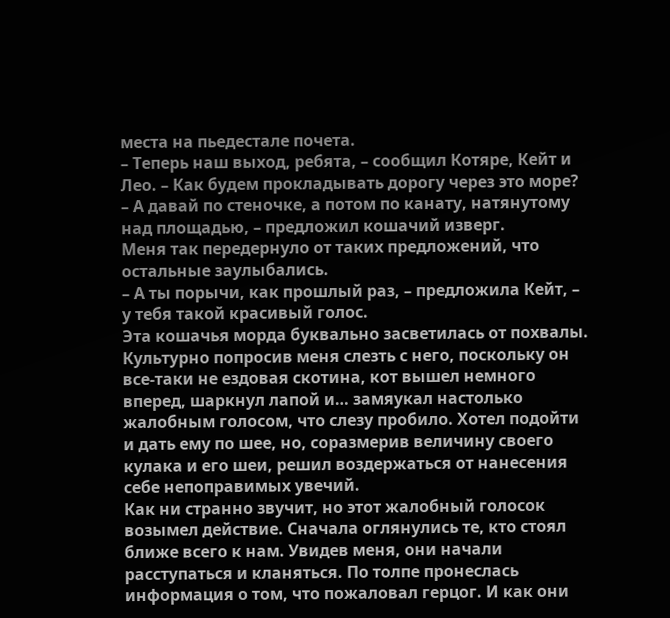места на пьедестале почета.
– Теперь наш выход, ребята, – сообщил Котяре, Кейт и Лео. – Как будем прокладывать дорогу через это море?
– А давай по стеночке, а потом по канату, натянутому над площадью, – предложил кошачий изверг.
Меня так передернуло от таких предложений, что остальные заулыбались.
– А ты порычи, как прошлый раз, – предложила Кейт, – у тебя такой красивый голос.
Эта кошачья морда буквально засветилась от похвалы. Культурно попросив меня слезть с него, поскольку он все-таки не ездовая скотина, кот вышел немного вперед, шаркнул лапой и… замяукал настолько жалобным голосом, что слезу пробило. Хотел подойти и дать ему по шее, но, соразмерив величину своего кулака и его шеи, решил воздержаться от нанесения себе непоправимых увечий.
Как ни странно звучит, но этот жалобный голосок возымел действие. Сначала оглянулись те, кто стоял ближе всего к нам. Увидев меня, они начали расступаться и кланяться. По толпе пронеслась информация о том, что пожаловал герцог. И как они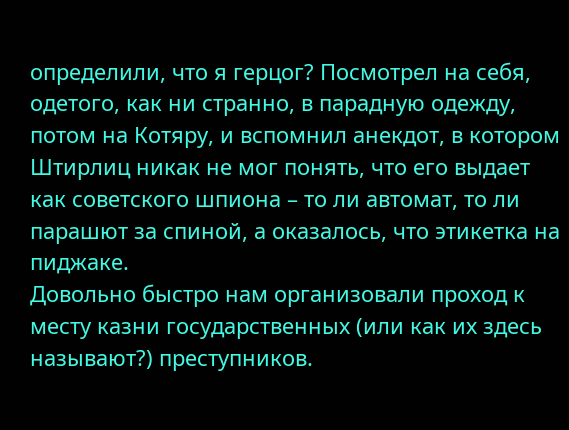определили, что я герцог? Посмотрел на себя, одетого, как ни странно, в парадную одежду, потом на Котяру, и вспомнил анекдот, в котором Штирлиц никак не мог понять, что его выдает как советского шпиона – то ли автомат, то ли парашют за спиной, а оказалось, что этикетка на пиджаке.
Довольно быстро нам организовали проход к месту казни государственных (или как их здесь называют?) преступников.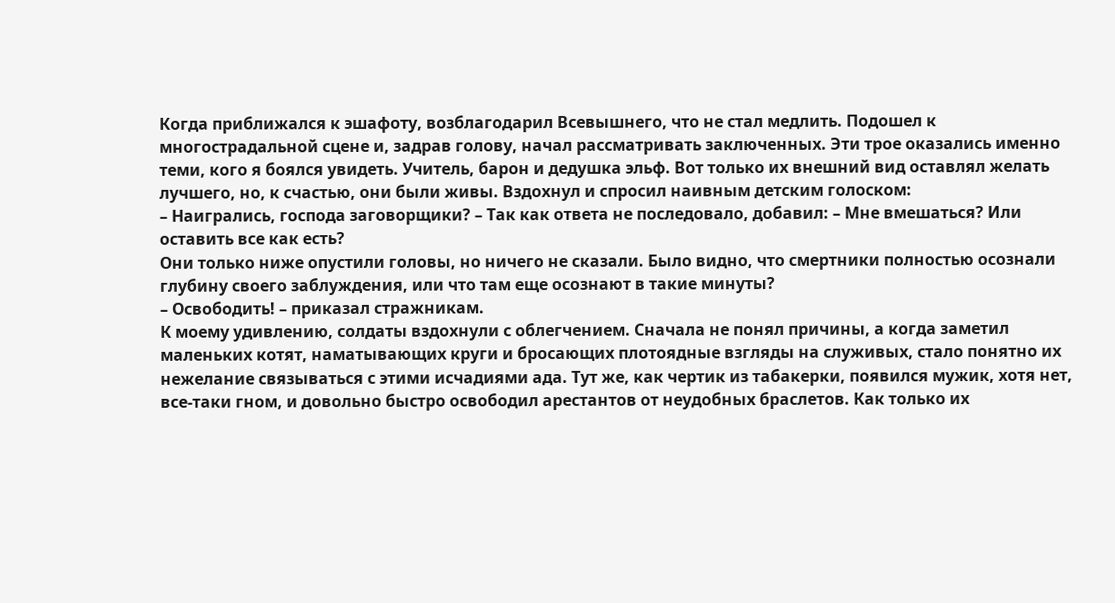Когда приближался к эшафоту, возблагодарил Всевышнего, что не стал медлить. Подошел к многострадальной сцене и, задрав голову, начал рассматривать заключенных. Эти трое оказались именно теми, кого я боялся увидеть. Учитель, барон и дедушка эльф. Вот только их внешний вид оставлял желать лучшего, но, к счастью, они были живы. Вздохнул и спросил наивным детским голоском:
– Наигрались, господа заговорщики? – Так как ответа не последовало, добавил: – Мне вмешаться? Или оставить все как есть?
Они только ниже опустили головы, но ничего не сказали. Было видно, что смертники полностью осознали глубину своего заблуждения, или что там еще осознают в такие минуты?
– Освободить! – приказал стражникам.
К моему удивлению, солдаты вздохнули с облегчением. Сначала не понял причины, а когда заметил маленьких котят, наматывающих круги и бросающих плотоядные взгляды на служивых, стало понятно их нежелание связываться с этими исчадиями ада. Тут же, как чертик из табакерки, появился мужик, хотя нет, все-таки гном, и довольно быстро освободил арестантов от неудобных браслетов. Как только их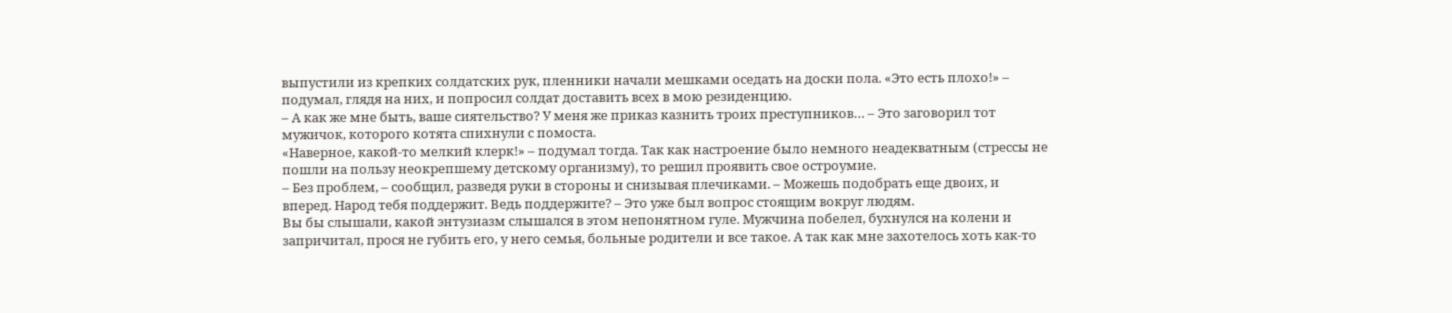выпустили из крепких солдатских рук, пленники начали мешками оседать на доски пола. «Это есть плохо!» – подумал, глядя на них, и попросил солдат доставить всех в мою резиденцию.
– А как же мне быть, ваше сиятельство? У меня же приказ казнить троих преступников… – Это заговорил тот мужичок, которого котята спихнули с помоста.
«Наверное, какой-то мелкий клерк!» – подумал тогда. Так как настроение было немного неадекватным (стрессы не пошли на пользу неокрепшему детскому организму), то решил проявить свое остроумие.
– Без проблем, – сообщил, разведя руки в стороны и снизывая плечиками. – Можешь подобрать еще двоих, и вперед. Народ тебя поддержит. Ведь поддержите? – Это уже был вопрос стоящим вокруг людям.
Вы бы слышали, какой энтузиазм слышался в этом непонятном гуле. Мужчина побелел, бухнулся на колени и запричитал, прося не губить его, у него семья, больные родители и все такое. А так как мне захотелось хоть как-то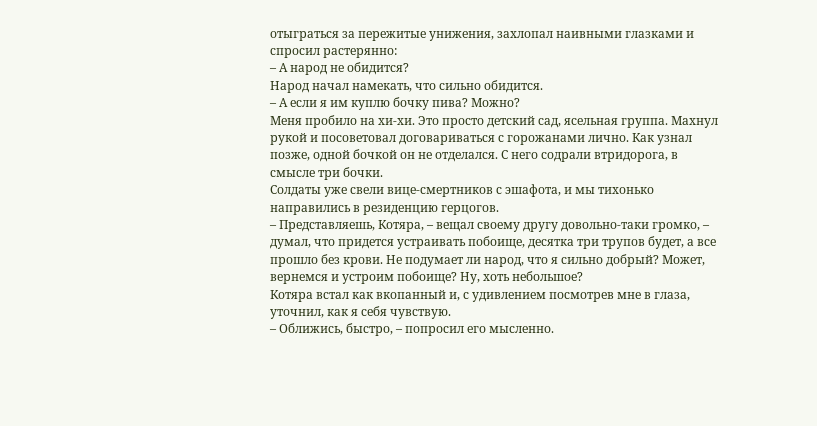отыграться за пережитые унижения, захлопал наивными глазками и спросил растерянно:
– А народ не обидится?
Народ начал намекать, что сильно обидится.
– А если я им куплю бочку пива? Можно?
Меня пробило на хи-хи. Это просто детский сад, ясельная группа. Махнул рукой и посоветовал договариваться с горожанами лично. Как узнал позже, одной бочкой он не отделался. С него содрали втридорога, в смысле три бочки.
Солдаты уже свели вице-смертников с эшафота, и мы тихонько направились в резиденцию герцогов.
– Представляешь, Котяра, – вещал своему другу довольно-таки громко, – думал, что придется устраивать побоище, десятка три трупов будет, а все прошло без крови. Не подумает ли народ, что я сильно добрый? Может, вернемся и устроим побоище? Ну, хоть небольшое?
Котяра встал как вкопанный и, с удивлением посмотрев мне в глаза, уточнил, как я себя чувствую.
– Оближись, быстро, – попросил его мысленно.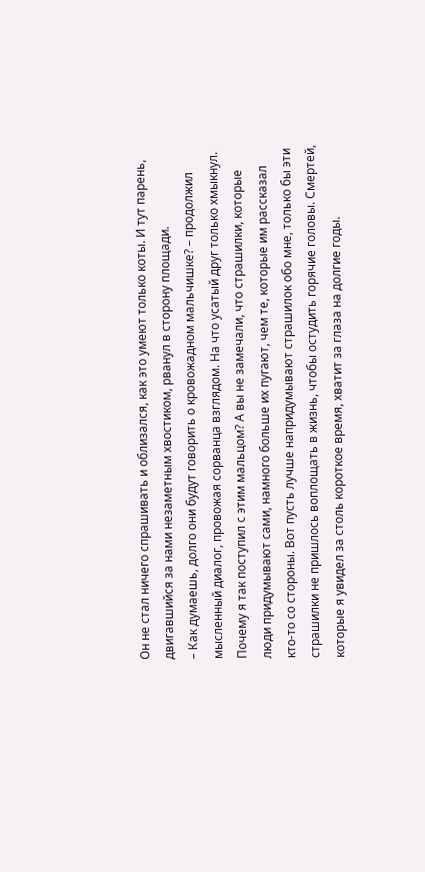Он не стал ничего спрашивать и облизался, как это умеют только коты. И тут парень, двигавшийся за нами незаметным хвостиком, рванул в сторону площади.
– Как думаешь, долго они будут говорить о кровожадном мальчишке? – продолжил мысленный диалог, провожая сорванца взглядом. На что усатый друг только хмыкнул.
Почему я так поступил с этим мальцом? А вы не замечали, что страшилки, которые люди придумывают сами, намного больше их пугают, чем те, которые им рассказал кто-то со стороны. Вот пусть лучше напридумывают страшилок обо мне, только бы эти страшилки не пришлось воплощать в жизнь, чтобы остудить горячие головы. Смертей, которые я увидел за столь короткое время, хватит за глаза на долгие годы.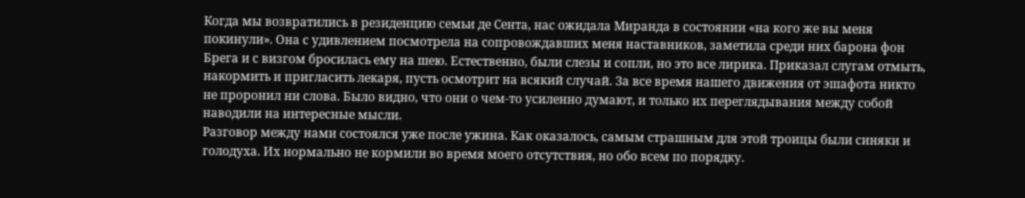Когда мы возвратились в резиденцию семьи де Сента, нас ожидала Миранда в состоянии «на кого же вы меня покинули». Она с удивлением посмотрела на сопровождавших меня наставников, заметила среди них барона фон Брега и с визгом бросилась ему на шею. Естественно, были слезы и сопли, но это все лирика. Приказал слугам отмыть, накормить и пригласить лекаря, пусть осмотрит на всякий случай. За все время нашего движения от эшафота никто не проронил ни слова. Было видно, что они о чем-то усиленно думают, и только их переглядывания между собой наводили на интересные мысли.
Разговор между нами состоялся уже после ужина. Как оказалось, самым страшным для этой троицы были синяки и голодуха. Их нормально не кормили во время моего отсутствия, но обо всем по порядку.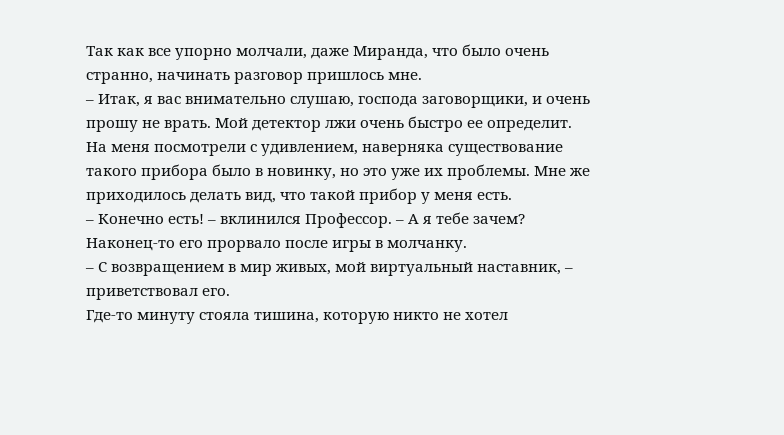Так как все упорно молчали, даже Миранда, что было очень странно, начинать разговор пришлось мне.
– Итак, я вас внимательно слушаю, господа заговорщики, и очень прошу не врать. Мой детектор лжи очень быстро ее определит.
На меня посмотрели с удивлением, наверняка существование такого прибора было в новинку, но это уже их проблемы. Мне же приходилось делать вид, что такой прибор у меня есть.
– Конечно есть! – вклинился Профессор. – А я тебе зачем?
Наконец-то его прорвало после игры в молчанку.
– С возвращением в мир живых, мой виртуальный наставник, – приветствовал его.
Где-то минуту стояла тишина, которую никто не хотел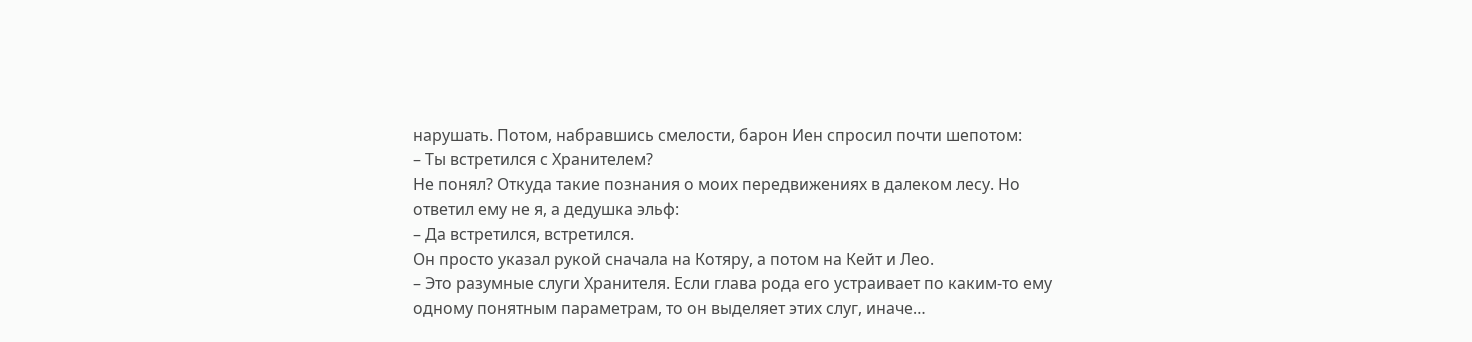нарушать. Потом, набравшись смелости, барон Иен спросил почти шепотом:
– Ты встретился с Хранителем?
Не понял? Откуда такие познания о моих передвижениях в далеком лесу. Но ответил ему не я, а дедушка эльф:
– Да встретился, встретился.
Он просто указал рукой сначала на Котяру, а потом на Кейт и Лео.
– Это разумные слуги Хранителя. Если глава рода его устраивает по каким-то ему одному понятным параметрам, то он выделяет этих слуг, иначе…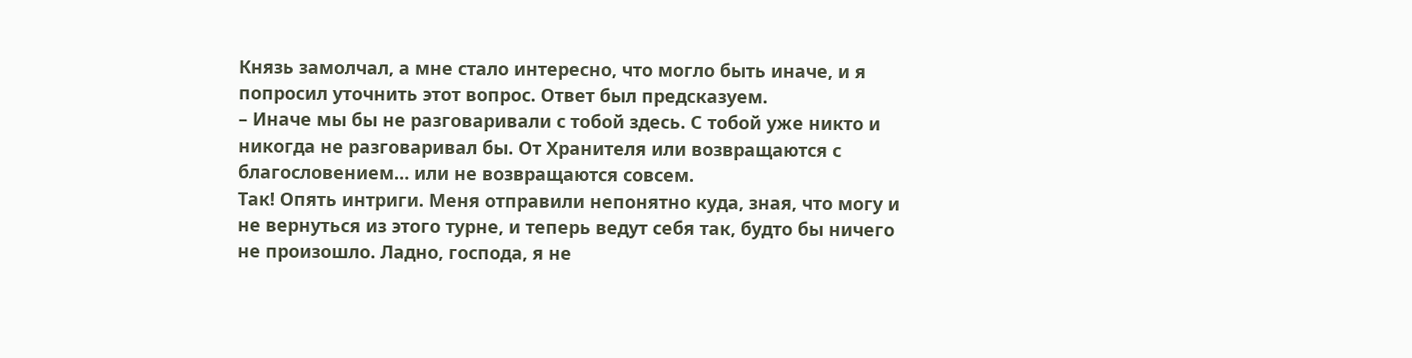Князь замолчал, а мне стало интересно, что могло быть иначе, и я попросил уточнить этот вопрос. Ответ был предсказуем.
– Иначе мы бы не разговаривали с тобой здесь. С тобой уже никто и никогда не разговаривал бы. От Хранителя или возвращаются с благословением… или не возвращаются совсем.
Так! Опять интриги. Меня отправили непонятно куда, зная, что могу и не вернуться из этого турне, и теперь ведут себя так, будто бы ничего не произошло. Ладно, господа, я не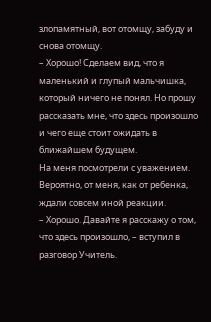злопамятный, вот отомщу, забуду и снова отомщу.
– Хорошо! Сделаем вид, что я маленький и глупый мальчишка, который ничего не понял. Но прошу рассказать мне, что здесь произошло и чего еще стоит ожидать в ближайшем будущем.
На меня посмотрели с уважением. Вероятно, от меня, как от ребенка, ждали совсем иной реакции.
– Хорошо. Давайте я расскажу о том, что здесь произошло, – вступил в разговор Учитель.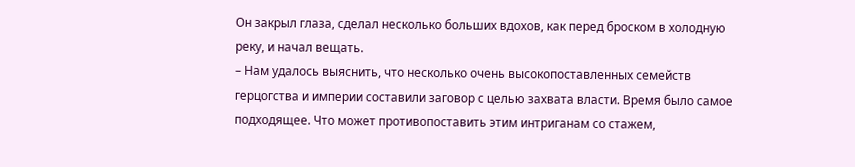Он закрыл глаза, сделал несколько больших вдохов, как перед броском в холодную реку, и начал вещать.
– Нам удалось выяснить, что несколько очень высокопоставленных семейств герцогства и империи составили заговор с целью захвата власти. Время было самое подходящее. Что может противопоставить этим интриганам со стажем,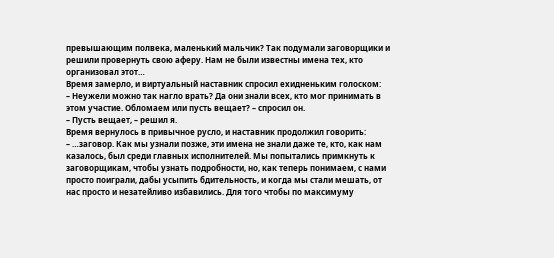превышающим полвека, маленький мальчик? Так подумали заговорщики и решили провернуть свою аферу. Нам не были известны имена тех, кто организовал этот…
Время замерло, и виртуальный наставник спросил ехидненьким голоском:
– Неужели можно так нагло врать? Да они знали всех, кто мог принимать в этом участие. Обломаем или пусть вещает? – спросил он.
– Пусть вещает, – решил я.
Время вернулось в привычное русло, и наставник продолжил говорить:
– …заговор. Как мы узнали позже, эти имена не знали даже те, кто, как нам казалось, был среди главных исполнителей. Мы попытались примкнуть к заговорщикам, чтобы узнать подробности, но, как теперь понимаем, с нами просто поиграли, дабы усыпить бдительность, и когда мы стали мешать, от нас просто и незатейливо избавились. Для того чтобы по максимуму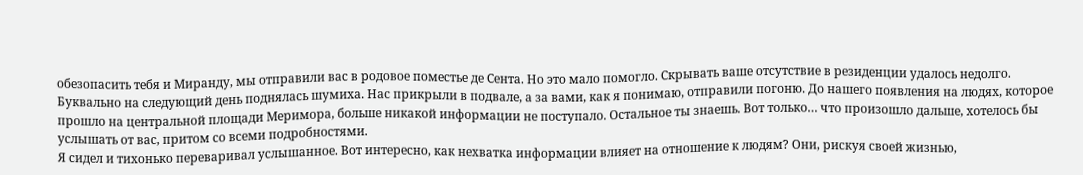обезопасить тебя и Миранду, мы отправили вас в родовое поместье де Сента. Но это мало помогло. Скрывать ваше отсутствие в резиденции удалось недолго. Буквально на следующий день поднялась шумиха. Нас прикрыли в подвале, а за вами, как я понимаю, отправили погоню. До нашего появления на людях, которое прошло на центральной площади Меримора, больше никакой информации не поступало. Остальное ты знаешь. Вот только… что произошло дальше, хотелось бы услышать от вас, притом со всеми подробностями.
Я сидел и тихонько переваривал услышанное. Вот интересно, как нехватка информации влияет на отношение к людям? Они, рискуя своей жизнью,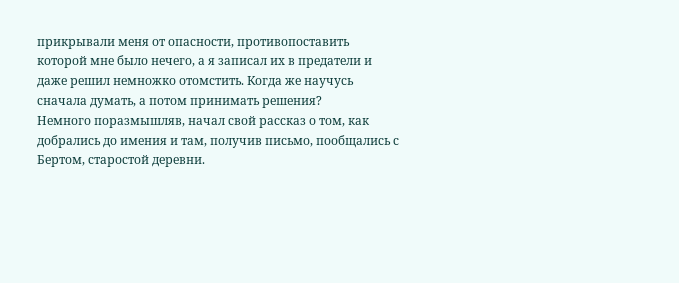прикрывали меня от опасности, противопоставить которой мне было нечего, а я записал их в предатели и даже решил немножко отомстить. Когда же научусь сначала думать, а потом принимать решения?
Немного поразмышляв, начал свой рассказ о том, как добрались до имения и там, получив письмо, пообщались с Бертом, старостой деревни.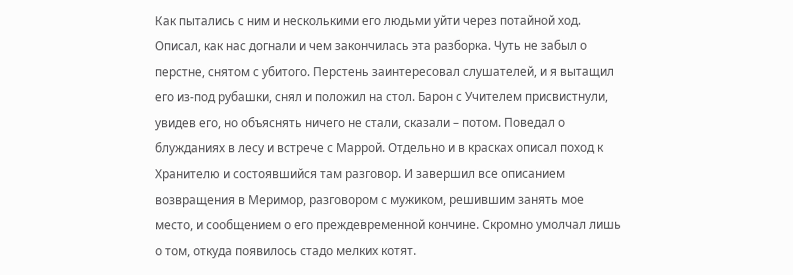Как пытались с ним и несколькими его людьми уйти через потайной ход. Описал, как нас догнали и чем закончилась эта разборка. Чуть не забыл о перстне, снятом с убитого. Перстень заинтересовал слушателей, и я вытащил его из-под рубашки, снял и положил на стол. Барон с Учителем присвистнули, увидев его, но объяснять ничего не стали, сказали – потом. Поведал о блужданиях в лесу и встрече с Маррой. Отдельно и в красках описал поход к Хранителю и состоявшийся там разговор. И завершил все описанием возвращения в Меримор, разговором с мужиком, решившим занять мое место, и сообщением о его преждевременной кончине. Скромно умолчал лишь о том, откуда появилось стадо мелких котят.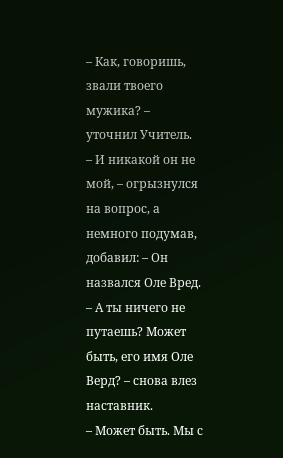– Как, говоришь, звали твоего мужика? – уточнил Учитель.
– И никакой он не мой, – огрызнулся на вопрос, а немного подумав, добавил: – Он назвался Оле Вред.
– А ты ничего не путаешь? Может быть, его имя Оле Верд? – снова влез наставник.
– Может быть. Мы с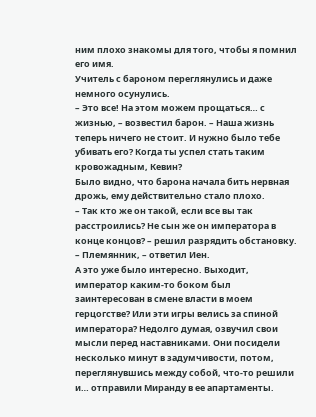ним плохо знакомы для того, чтобы я помнил его имя.
Учитель с бароном переглянулись и даже немного осунулись.
– Это все! На этом можем прощаться… с жизнью, – возвестил барон. – Наша жизнь теперь ничего не стоит. И нужно было тебе убивать его? Когда ты успел стать таким кровожадным, Кевин?
Было видно, что барона начала бить нервная дрожь, ему действительно стало плохо.
– Так кто же он такой, если все вы так расстроились? Не сын же он императора в конце концов? – решил разрядить обстановку.
– Племянник, – ответил Иен.
А это уже было интересно. Выходит, император каким-то боком был заинтересован в смене власти в моем герцогстве? Или эти игры велись за спиной императора? Недолго думая, озвучил свои мысли перед наставниками. Они посидели несколько минут в задумчивости, потом, переглянувшись между собой, что-то решили и… отправили Миранду в ее апартаменты.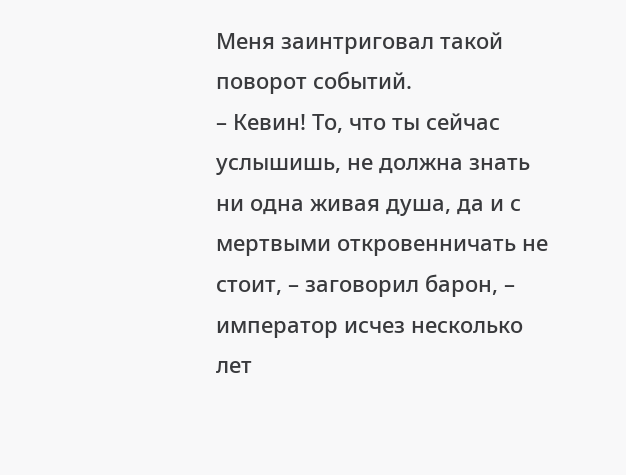Меня заинтриговал такой поворот событий.
– Кевин! То, что ты сейчас услышишь, не должна знать ни одна живая душа, да и с мертвыми откровенничать не стоит, – заговорил барон, – император исчез несколько лет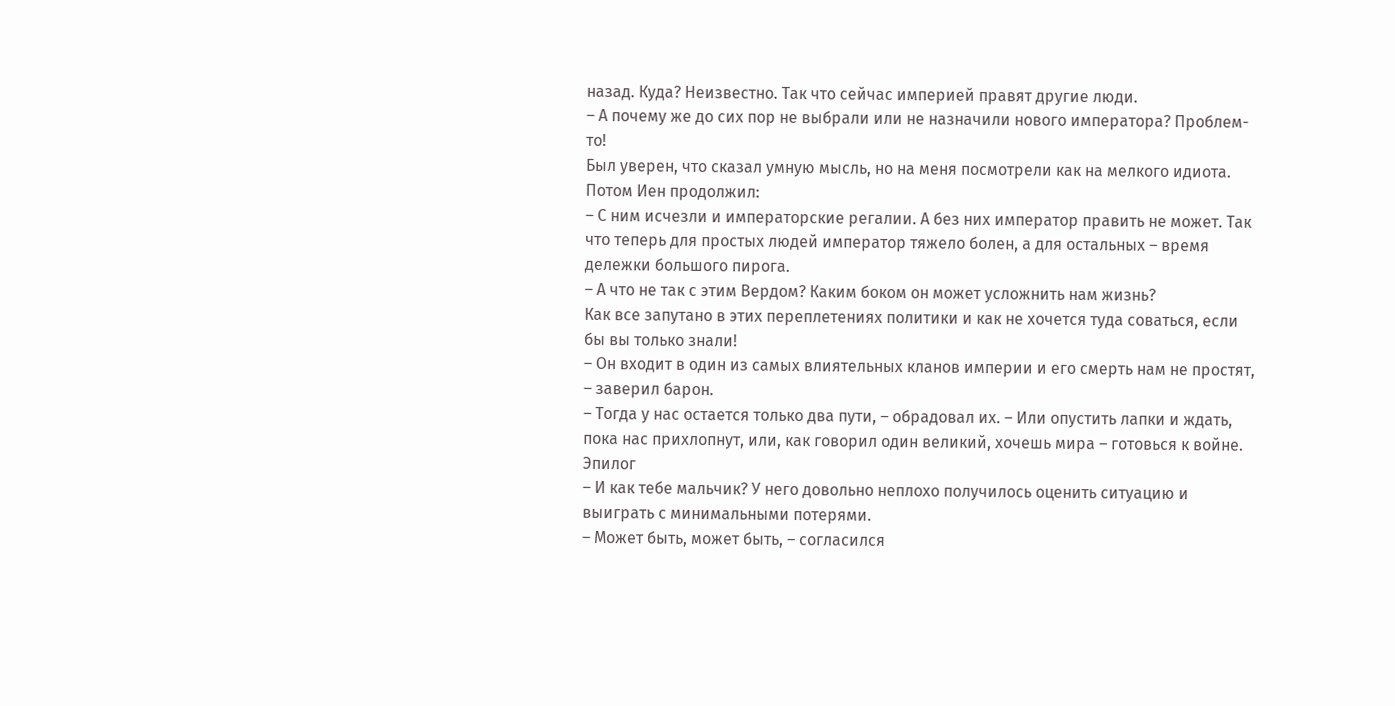назад. Куда? Неизвестно. Так что сейчас империей правят другие люди.
– А почему же до сих пор не выбрали или не назначили нового императора? Проблем-то!
Был уверен, что сказал умную мысль, но на меня посмотрели как на мелкого идиота. Потом Иен продолжил:
– С ним исчезли и императорские регалии. А без них император править не может. Так что теперь для простых людей император тяжело болен, а для остальных – время дележки большого пирога.
– А что не так с этим Вердом? Каким боком он может усложнить нам жизнь?
Как все запутано в этих переплетениях политики и как не хочется туда соваться, если бы вы только знали!
– Он входит в один из самых влиятельных кланов империи и его смерть нам не простят, – заверил барон.
– Тогда у нас остается только два пути, – обрадовал их. – Или опустить лапки и ждать, пока нас прихлопнут, или, как говорил один великий, хочешь мира – готовься к войне.
Эпилог
– И как тебе мальчик? У него довольно неплохо получилось оценить ситуацию и выиграть с минимальными потерями.
– Может быть, может быть, – согласился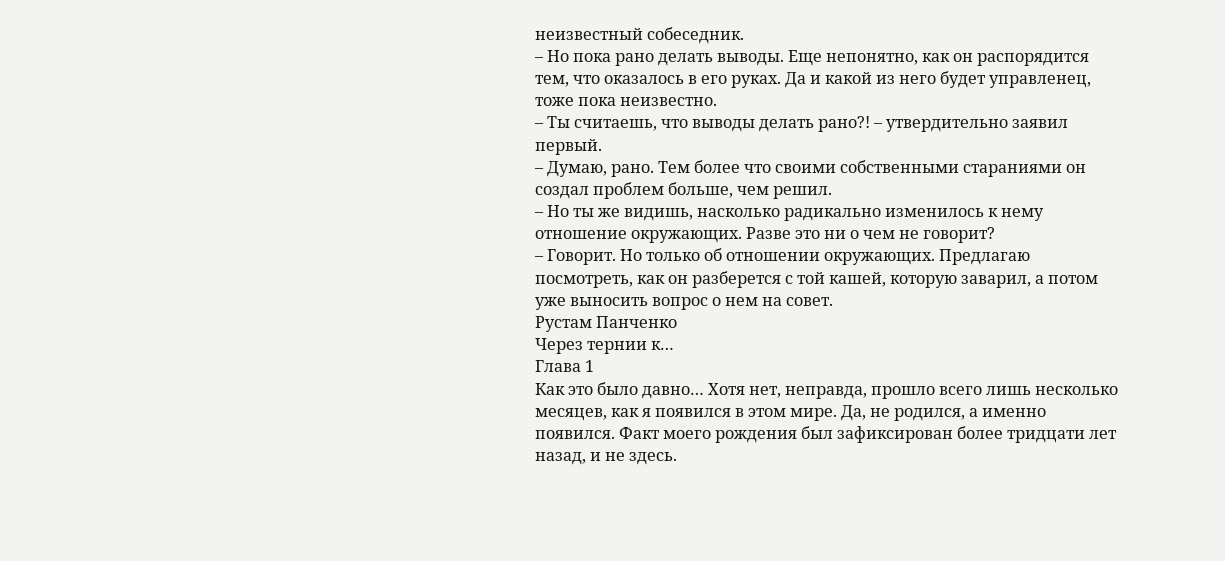неизвестный собеседник.
– Но пока рано делать выводы. Еще непонятно, как он распорядится тем, что оказалось в его руках. Да и какой из него будет управленец, тоже пока неизвестно.
– Ты считаешь, что выводы делать рано?! – утвердительно заявил первый.
– Думаю, рано. Тем более что своими собственными стараниями он создал проблем больше, чем решил.
– Но ты же видишь, насколько радикально изменилось к нему отношение окружающих. Разве это ни о чем не говорит?
– Говорит. Но только об отношении окружающих. Предлагаю посмотреть, как он разберется с той кашей, которую заварил, а потом уже выносить вопрос о нем на совет.
Рустам Панченко
Через тернии к…
Глава 1
Как это было давно… Хотя нет, неправда, прошло всего лишь несколько месяцев, как я появился в этом мире. Да, не родился, а именно появился. Факт моего рождения был зафиксирован более тридцати лет назад, и не здесь.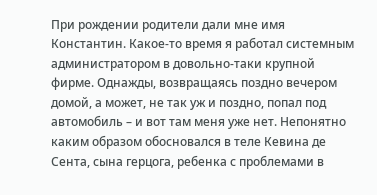При рождении родители дали мне имя Константин. Какое-то время я работал системным администратором в довольно-таки крупной фирме. Однажды, возвращаясь поздно вечером домой, а может, не так уж и поздно, попал под автомобиль – и вот там меня уже нет. Непонятно каким образом обосновался в теле Кевина де Сента, сына герцога, ребенка с проблемами в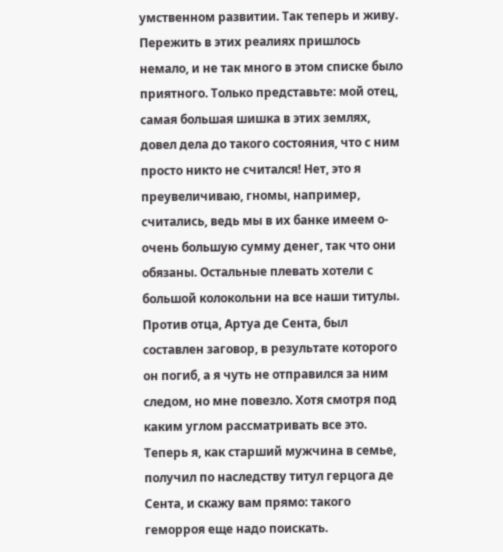умственном развитии. Так теперь и живу.
Пережить в этих реалиях пришлось немало, и не так много в этом списке было приятного. Только представьте: мой отец, самая большая шишка в этих землях, довел дела до такого состояния, что с ним просто никто не считался! Нет, это я преувеличиваю, гномы, например, считались, ведь мы в их банке имеем о-очень большую сумму денег, так что они обязаны. Остальные плевать хотели с большой колокольни на все наши титулы. Против отца, Артуа де Сента, был составлен заговор, в результате которого он погиб, а я чуть не отправился за ним следом, но мне повезло. Хотя смотря под каким углом рассматривать все это. Теперь я, как старший мужчина в семье, получил по наследству титул герцога де Сента, и скажу вам прямо: такого геморроя еще надо поискать.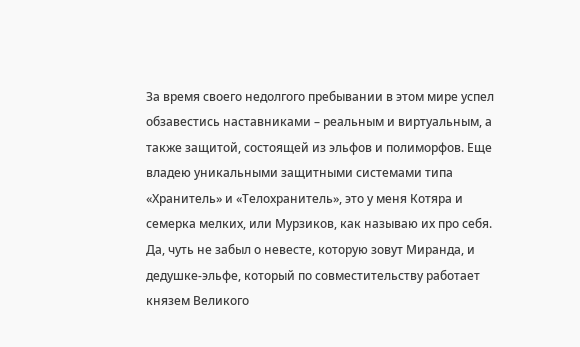За время своего недолгого пребывании в этом мире успел обзавестись наставниками – реальным и виртуальным, а также защитой, состоящей из эльфов и полиморфов. Еще владею уникальными защитными системами типа «Хранитель» и «Телохранитель», это у меня Котяра и семерка мелких, или Мурзиков, как называю их про себя. Да, чуть не забыл о невесте, которую зовут Миранда, и дедушке-эльфе, который по совместительству работает князем Великого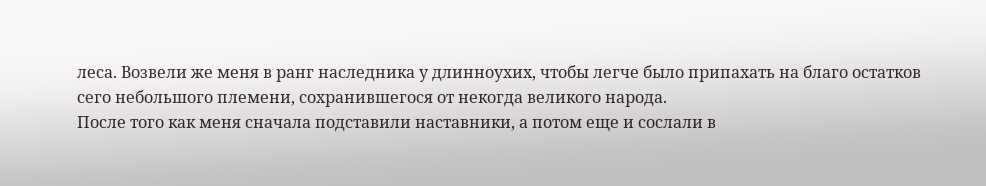леса. Возвели же меня в ранг наследника у длинноухих, чтобы легче было припахать на благо остатков сего небольшого племени, сохранившегося от некогда великого народа.
После того как меня сначала подставили наставники, а потом еще и сослали в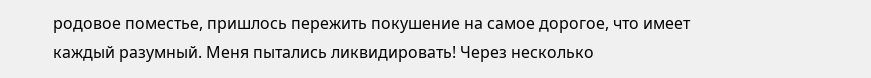родовое поместье, пришлось пережить покушение на самое дорогое, что имеет каждый разумный. Меня пытались ликвидировать! Через несколько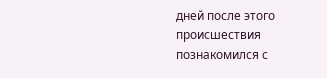дней после этого происшествия познакомился с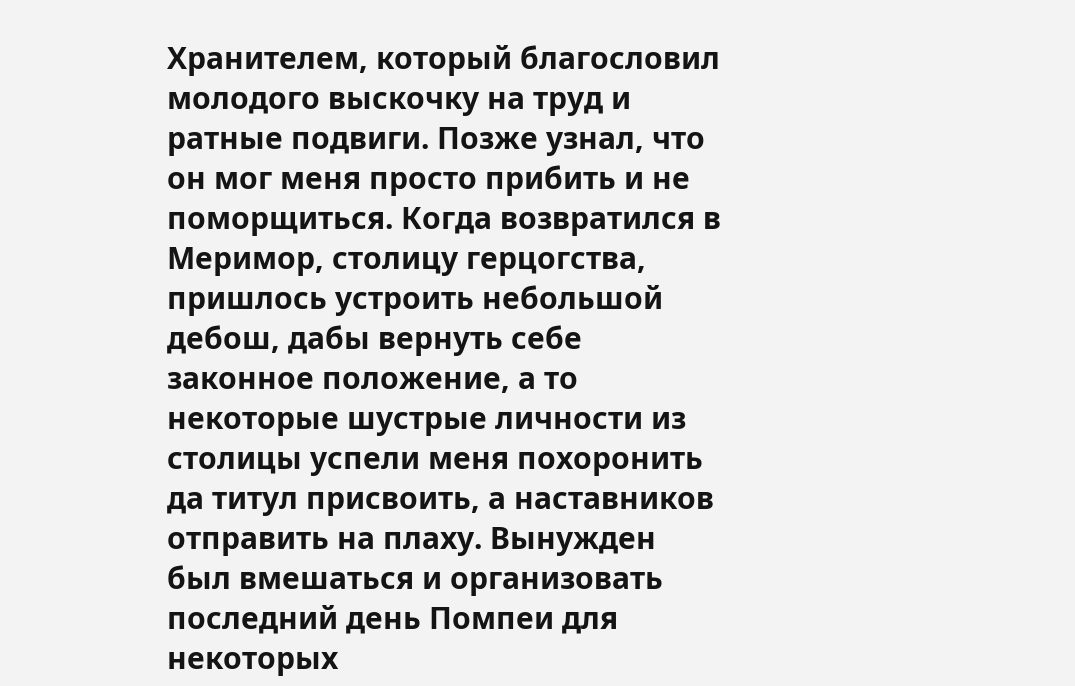Хранителем, который благословил молодого выскочку на труд и ратные подвиги. Позже узнал, что он мог меня просто прибить и не поморщиться. Когда возвратился в Меримор, столицу герцогства, пришлось устроить небольшой дебош, дабы вернуть себе законное положение, а то некоторые шустрые личности из столицы успели меня похоронить да титул присвоить, а наставников отправить на плаху. Вынужден был вмешаться и организовать последний день Помпеи для некоторых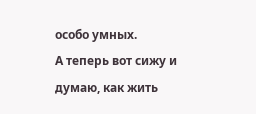особо умных.
А теперь вот сижу и думаю, как жить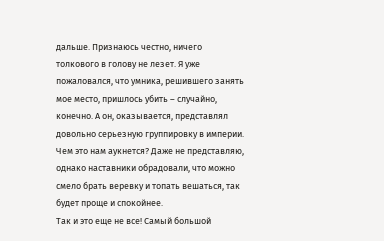дальше. Признаюсь честно, ничего толкового в голову не лезет. Я уже пожаловался, что умника, решившего занять мое место, пришлось убить – случайно, конечно. А он, оказывается, представлял довольно серьезную группировку в империи. Чем это нам аукнется? Даже не представляю, однако наставники обрадовали, что можно смело брать веревку и топать вешаться, так будет проще и спокойнее.
Так и это еще не все! Самый большой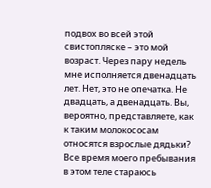подвох во всей этой свистопляске – это мой возраст. Через пару недель мне исполняется двенадцать лет. Нет, это не опечатка. Не двадцать, а двенадцать. Вы, вероятно, представляете, как к таким молокососам относятся взрослые дядьки? Все время моего пребывания в этом теле стараюсь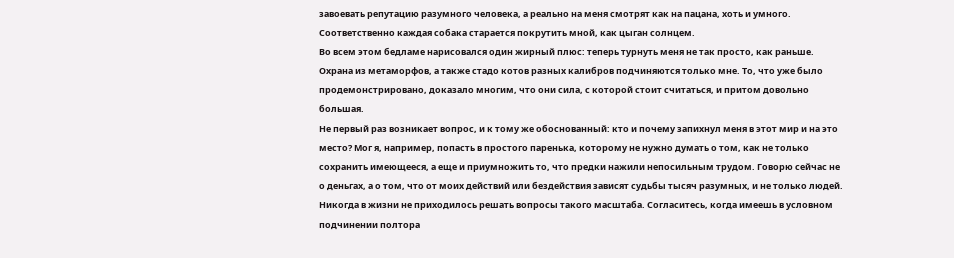завоевать репутацию разумного человека, а реально на меня смотрят как на пацана, хоть и умного. Соответственно каждая собака старается покрутить мной, как цыган солнцем.
Во всем этом бедламе нарисовался один жирный плюс: теперь турнуть меня не так просто, как раньше. Охрана из метаморфов, а также стадо котов разных калибров подчиняются только мне. То, что уже было продемонстрировано, доказало многим, что они сила, с которой стоит считаться, и притом довольно большая.
Не первый раз возникает вопрос, и к тому же обоснованный: кто и почему запихнул меня в этот мир и на это место? Мог я, например, попасть в простого паренька, которому не нужно думать о том, как не только сохранить имеющееся, а еще и приумножить то, что предки нажили непосильным трудом. Говорю сейчас не о деньгах, а о том, что от моих действий или бездействия зависят судьбы тысяч разумных, и не только людей.
Никогда в жизни не приходилось решать вопросы такого масштаба. Согласитесь, когда имеешь в условном подчинении полтора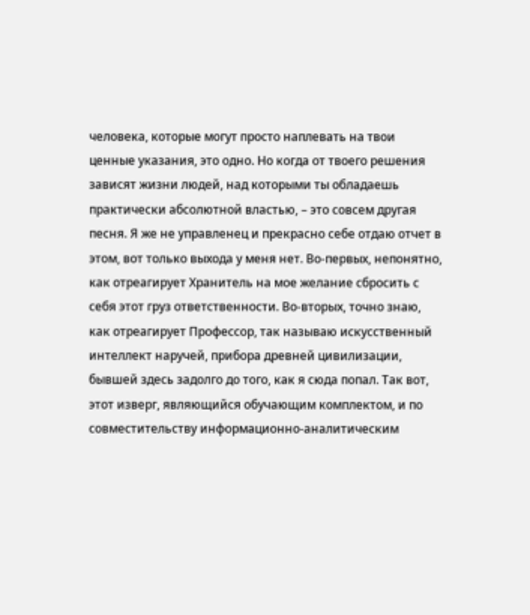человека, которые могут просто наплевать на твои ценные указания, это одно. Но когда от твоего решения зависят жизни людей, над которыми ты обладаешь практически абсолютной властью, – это совсем другая песня. Я же не управленец и прекрасно себе отдаю отчет в этом, вот только выхода у меня нет. Во-первых, непонятно, как отреагирует Хранитель на мое желание сбросить с себя этот груз ответственности. Во-вторых, точно знаю, как отреагирует Профессор, так называю искусственный интеллект наручей, прибора древней цивилизации, бывшей здесь задолго до того, как я сюда попал. Так вот, этот изверг, являющийся обучающим комплектом, и по совместительству информационно-аналитическим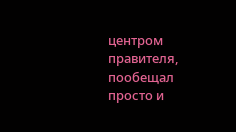центром правителя, пообещал просто и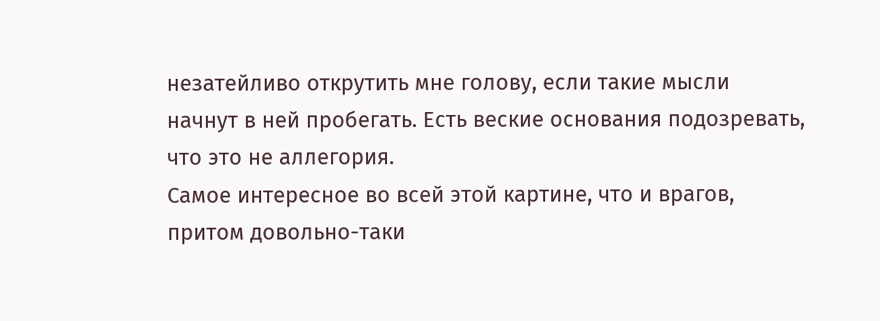незатейливо открутить мне голову, если такие мысли начнут в ней пробегать. Есть веские основания подозревать, что это не аллегория.
Самое интересное во всей этой картине, что и врагов, притом довольно-таки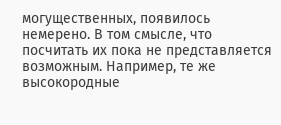могущественных, появилось немерено. В том смысле, что посчитать их пока не представляется возможным. Например, те же высокородные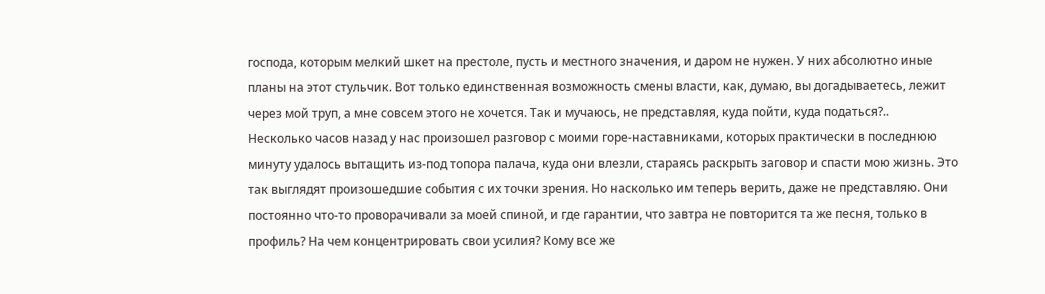господа, которым мелкий шкет на престоле, пусть и местного значения, и даром не нужен. У них абсолютно иные планы на этот стульчик. Вот только единственная возможность смены власти, как, думаю, вы догадываетесь, лежит через мой труп, а мне совсем этого не хочется. Так и мучаюсь, не представляя, куда пойти, куда податься?..
Несколько часов назад у нас произошел разговор с моими горе-наставниками, которых практически в последнюю минуту удалось вытащить из-под топора палача, куда они влезли, стараясь раскрыть заговор и спасти мою жизнь. Это так выглядят произошедшие события с их точки зрения. Но насколько им теперь верить, даже не представляю. Они постоянно что-то проворачивали за моей спиной, и где гарантии, что завтра не повторится та же песня, только в профиль? На чем концентрировать свои усилия? Кому все же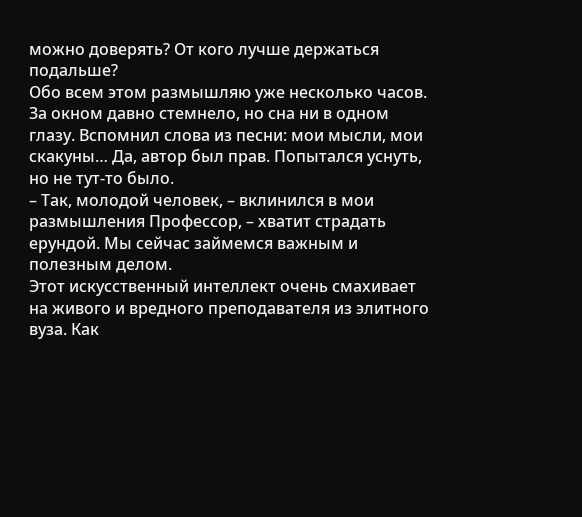можно доверять? От кого лучше держаться подальше?
Обо всем этом размышляю уже несколько часов. За окном давно стемнело, но сна ни в одном глазу. Вспомнил слова из песни: мои мысли, мои скакуны… Да, автор был прав. Попытался уснуть, но не тут-то было.
– Так, молодой человек, – вклинился в мои размышления Профессор, – хватит страдать ерундой. Мы сейчас займемся важным и полезным делом.
Этот искусственный интеллект очень смахивает на живого и вредного преподавателя из элитного вуза. Как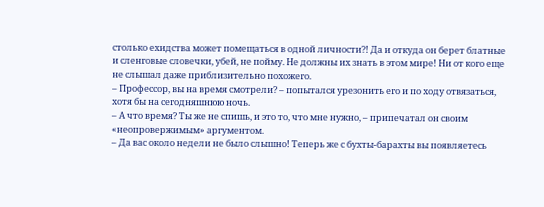столько ехидства может помещаться в одной личности?! Да и откуда он берет блатные и сленговые словечки, убей, не пойму. Не должны их знать в этом мире! Ни от кого еще не слышал даже приблизительно похожего.
– Профессор, вы на время смотрели? – попытался урезонить его и по ходу отвязаться, хотя бы на сегодняшнюю ночь.
– А что время? Ты же не спишь, и это то, что мне нужно, – припечатал он своим «неопровержимым» аргументом.
– Да вас около недели не было слышно! Теперь же с бухты-барахты вы появляетесь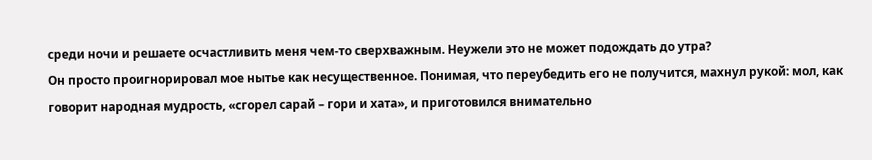среди ночи и решаете осчастливить меня чем-то сверхважным. Неужели это не может подождать до утра?
Он просто проигнорировал мое нытье как несущественное. Понимая, что переубедить его не получится, махнул рукой: мол, как говорит народная мудрость, «сгорел сарай – гори и хата», и приготовился внимательно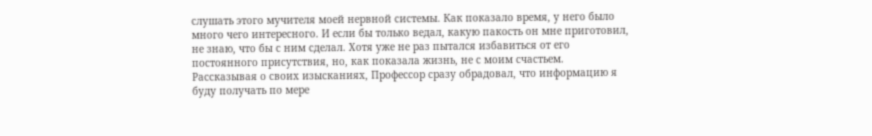слушать этого мучителя моей нервной системы. Как показало время, у него было много чего интересного. И если бы только ведал, какую пакость он мне приготовил, не знаю, что бы с ним сделал. Хотя уже не раз пытался избавиться от его постоянного присутствия, но, как показала жизнь, не с моим счастьем.
Рассказывая о своих изысканиях, Профессор сразу обрадовал, что информацию я буду получать по мере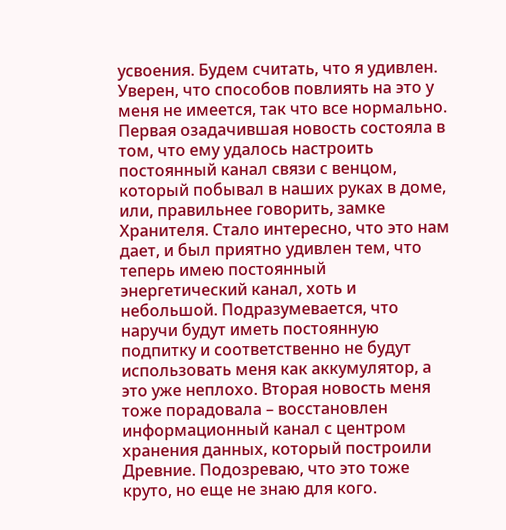усвоения. Будем считать, что я удивлен. Уверен, что способов повлиять на это у меня не имеется, так что все нормально. Первая озадачившая новость состояла в том, что ему удалось настроить постоянный канал связи с венцом, который побывал в наших руках в доме, или, правильнее говорить, замке Хранителя. Стало интересно, что это нам дает, и был приятно удивлен тем, что теперь имею постоянный энергетический канал, хоть и небольшой. Подразумевается, что наручи будут иметь постоянную подпитку и соответственно не будут использовать меня как аккумулятор, а это уже неплохо. Вторая новость меня тоже порадовала – восстановлен информационный канал с центром хранения данных, который построили Древние. Подозреваю, что это тоже круто, но еще не знаю для кого.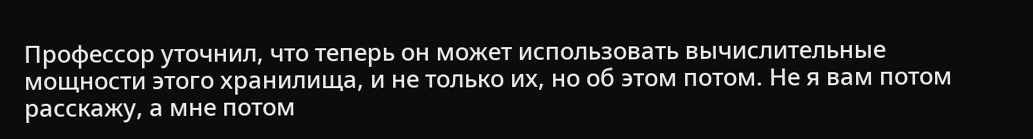Профессор уточнил, что теперь он может использовать вычислительные мощности этого хранилища, и не только их, но об этом потом. Не я вам потом расскажу, а мне потом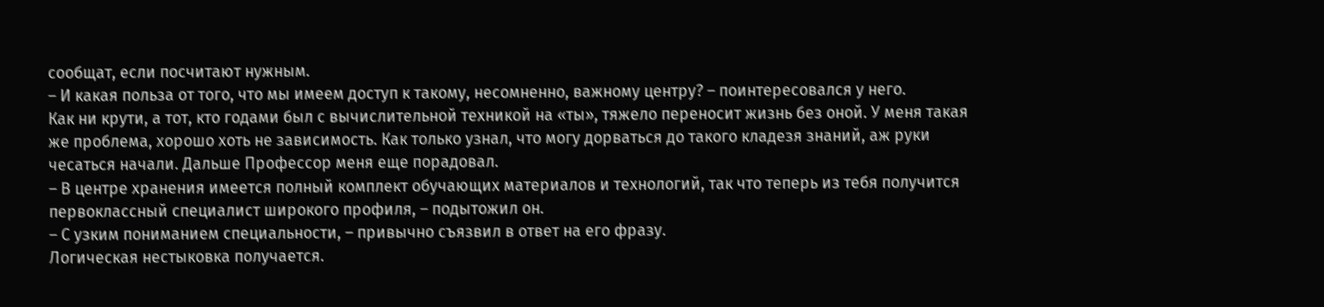сообщат, если посчитают нужным.
– И какая польза от того, что мы имеем доступ к такому, несомненно, важному центру? – поинтересовался у него.
Как ни крути, а тот, кто годами был с вычислительной техникой на «ты», тяжело переносит жизнь без оной. У меня такая же проблема, хорошо хоть не зависимость. Как только узнал, что могу дорваться до такого кладезя знаний, аж руки чесаться начали. Дальше Профессор меня еще порадовал.
– В центре хранения имеется полный комплект обучающих материалов и технологий, так что теперь из тебя получится первоклассный специалист широкого профиля, – подытожил он.
– С узким пониманием специальности, – привычно съязвил в ответ на его фразу.
Логическая нестыковка получается.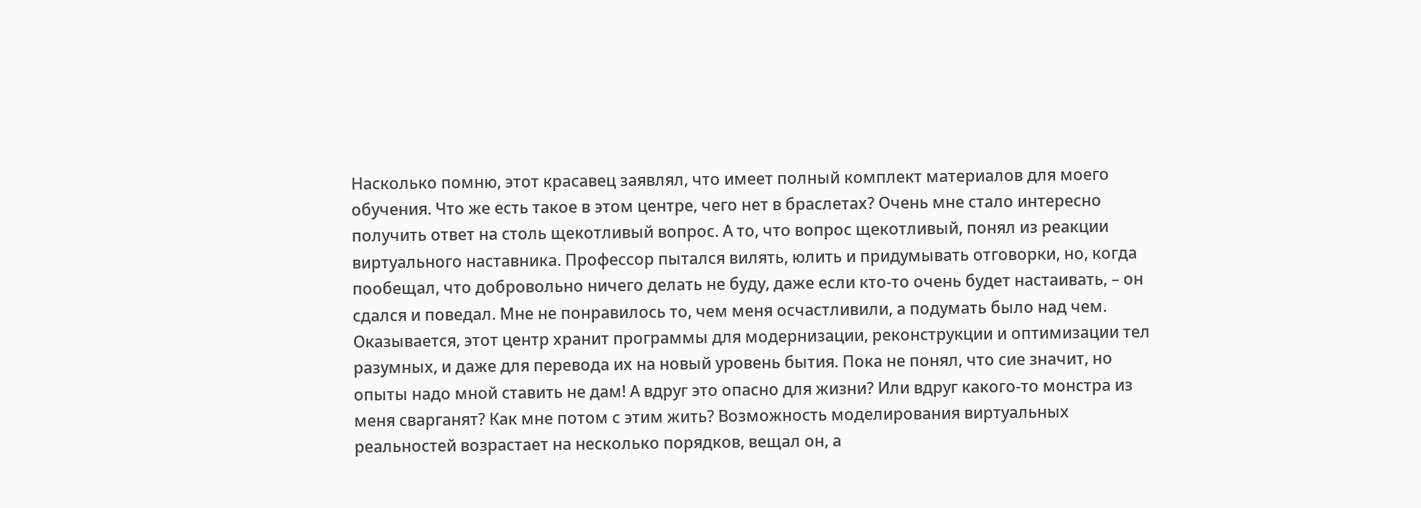Насколько помню, этот красавец заявлял, что имеет полный комплект материалов для моего обучения. Что же есть такое в этом центре, чего нет в браслетах? Очень мне стало интересно получить ответ на столь щекотливый вопрос. А то, что вопрос щекотливый, понял из реакции виртуального наставника. Профессор пытался вилять, юлить и придумывать отговорки, но, когда пообещал, что добровольно ничего делать не буду, даже если кто-то очень будет настаивать, – он сдался и поведал. Мне не понравилось то, чем меня осчастливили, а подумать было над чем. Оказывается, этот центр хранит программы для модернизации, реконструкции и оптимизации тел разумных, и даже для перевода их на новый уровень бытия. Пока не понял, что сие значит, но опыты надо мной ставить не дам! А вдруг это опасно для жизни? Или вдруг какого-то монстра из меня сварганят? Как мне потом с этим жить? Возможность моделирования виртуальных реальностей возрастает на несколько порядков, вещал он, а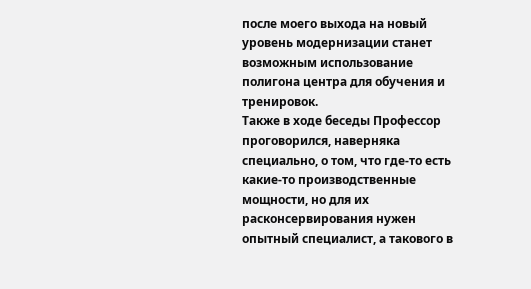после моего выхода на новый уровень модернизации станет возможным использование полигона центра для обучения и тренировок.
Также в ходе беседы Профессор проговорился, наверняка специально, о том, что где-то есть какие-то производственные мощности, но для их расконсервирования нужен опытный специалист, а такового в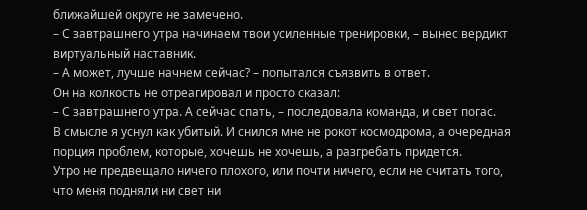ближайшей округе не замечено.
– С завтрашнего утра начинаем твои усиленные тренировки, – вынес вердикт виртуальный наставник.
– А может, лучше начнем сейчас? – попытался съязвить в ответ.
Он на колкость не отреагировал и просто сказал:
– С завтрашнего утра. А сейчас спать, – последовала команда, и свет погас.
В смысле я уснул как убитый. И снился мне не рокот космодрома, а очередная порция проблем, которые, хочешь не хочешь, а разгребать придется.
Утро не предвещало ничего плохого, или почти ничего, если не считать того, что меня подняли ни свет ни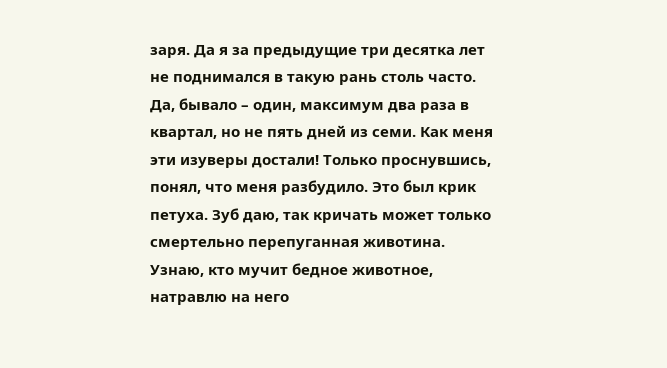заря. Да я за предыдущие три десятка лет не поднимался в такую рань столь часто. Да, бывало – один, максимум два раза в квартал, но не пять дней из семи. Как меня эти изуверы достали! Только проснувшись, понял, что меня разбудило. Это был крик петуха. Зуб даю, так кричать может только смертельно перепуганная животина. Узнаю, кто мучит бедное животное, натравлю на него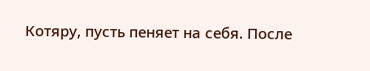Котяру, пусть пеняет на себя. После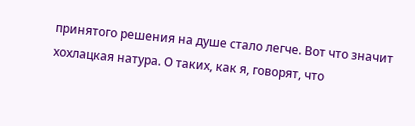принятого решения на душе стало легче. Вот что значит хохлацкая натура. О таких, как я, говорят, что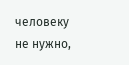человеку не нужно,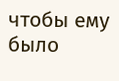чтобы ему было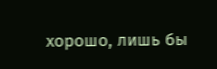хорошо, лишь бы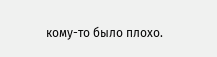кому-то было плохо.